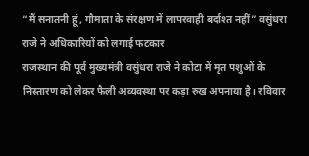“मैं सनातनी हूं, गौमाता के संरक्षण में लापरवाही बर्दाश्त नहीं” वसुंधरा राजे ने अधिकारियों को लगाई फटकार
राजस्थान की पूर्व मुख्यमंत्री वसुंधरा राजे ने कोटा में मृत पशुओं के निस्तारण को लेकर फैली अव्यवस्था पर कड़ा रुख अपनाया है। रविवार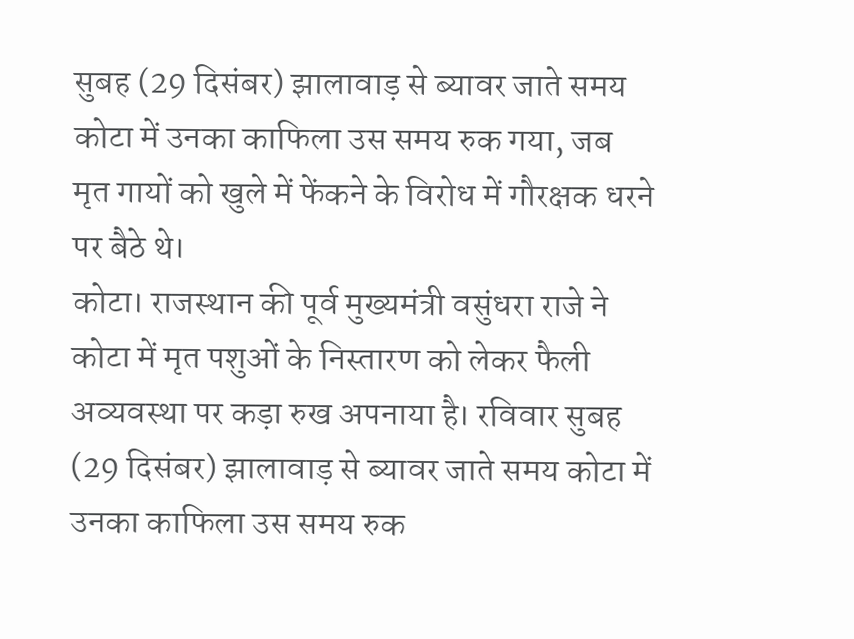सुबह (29 दिसंबर) झालावाड़ से ब्यावर जाते समय कोटा में उनका काफिला उस समय रुक गया, जब मृत गायों को खुले में फेंकने के विरोध में गौरक्षक धरने पर बैठे थे।
कोटा। राजस्थान की पूर्व मुख्यमंत्री वसुंधरा राजे ने कोटा में मृत पशुओं के निस्तारण को लेकर फैली अव्यवस्था पर कड़ा रुख अपनाया है। रविवार सुबह (29 दिसंबर) झालावाड़ से ब्यावर जाते समय कोटा में उनका काफिला उस समय रुक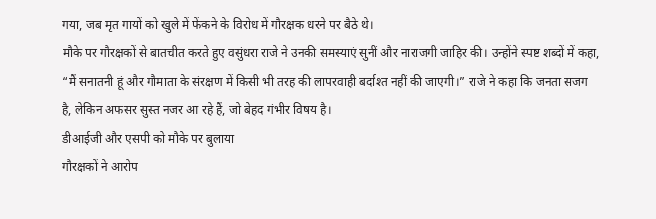गया, जब मृत गायों को खुले में फेंकने के विरोध में गौरक्षक धरने पर बैठे थे।
मौके पर गौरक्षकों से बातचीत करते हुए वसुंधरा राजे ने उनकी समस्याएं सुनीं और नाराजगी जाहिर की। उन्होंने स्पष्ट शब्दों में कहा, “मैं सनातनी हूं और गौमाता के संरक्षण में किसी भी तरह की लापरवाही बर्दाश्त नहीं की जाएगी।” राजे ने कहा कि जनता सजग है, लेकिन अफसर सुस्त नजर आ रहे हैं, जो बेहद गंभीर विषय है।
डीआईजी और एसपी को मौके पर बुलाया
गौरक्षकों ने आरोप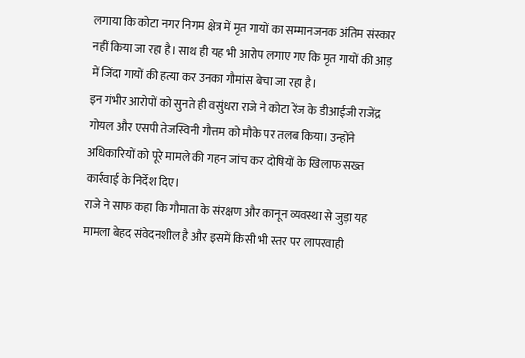लगाया कि कोटा नगर निगम क्षेत्र में मृत गायों का सम्मानजनक अंतिम संस्कार नहीं किया जा रहा है। साथ ही यह भी आरोप लगाए गए कि मृत गायों की आड़ में जिंदा गायों की हत्या कर उनका गौमांस बेचा जा रहा है।
इन गंभीर आरोपों को सुनते ही वसुंधरा राजे ने कोटा रेंज के डीआईजी राजेंद्र गोयल और एसपी तेजस्विनी गौत्तम को मौके पर तलब किया। उन्होंने अधिकारियों को पूरे मामले की गहन जांच कर दोषियों के खिलाफ सख्त कार्रवाई के निर्देश दिए।
राजे ने साफ कहा कि गौमाता के संरक्षण और कानून व्यवस्था से जुड़ा यह मामला बेहद संवेदनशील है और इसमें किसी भी स्तर पर लापरवाही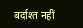बर्दाश्त नहीं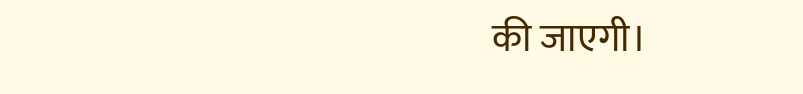की जाएगी।